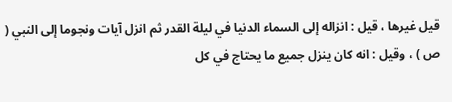قيل غيرها ، قيل : انزاله إلى السماء الدنيا في ليلة القدر ثم انزل آيات ونجوما إلى النبي ( ص ) ، وقيل : انه كان ينزل جميع ما يحتاج في كل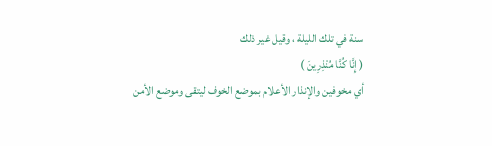سنة في تلك الليلة ، وقيل غير ذلك
( إِنَّا كُنَّا مُنْذِرِينَ )
أي مخوفين والإنذار الأعلام بموضع الخوف ليتقى وموضع الأمن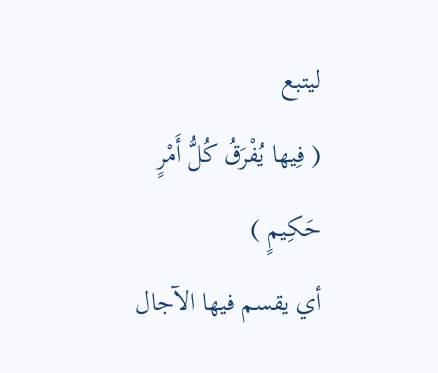ليتبع
( فِيها يُفْرَقُ كُلُّ أَمْرٍ حَكِيمٍ )
أي يقسم فيها الآجال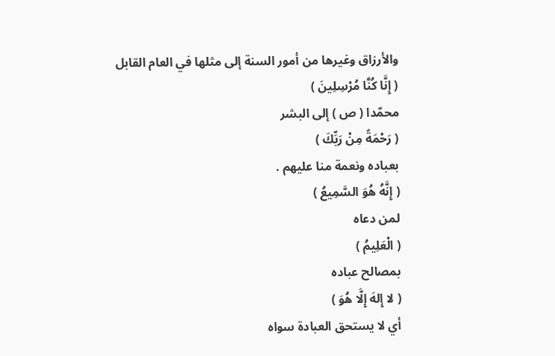والأرزاق وغيرها من أمور السنة إلى مثلها في العام القابل
( إِنَّا كُنَّا مُرْسِلِينَ )
محمّدا ( ص ) إلى البشر
( رَحْمَةً مِنْ رَبِّكَ )
بعباده ونعمة منا عليهم .
( إِنَّهُ هُوَ السَّمِيعُ )
لمن دعاه
( الْعَلِيمُ )
بمصالح عباده
( لا إِلهَ إِلَّا هُوَ )
أي لا يستحق العبادة سواه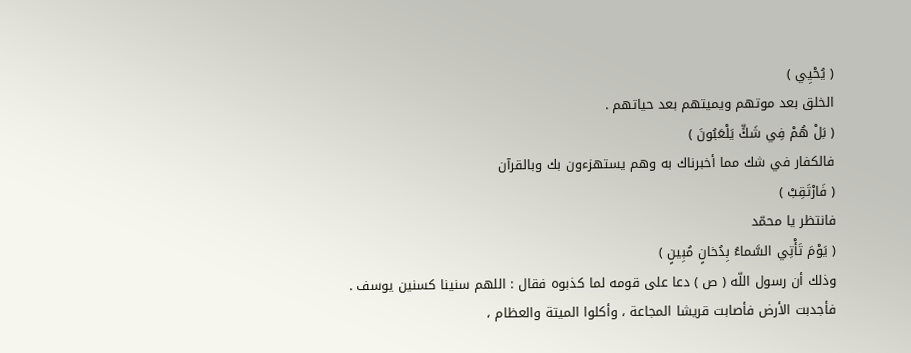( يُحْيِي )
الخلق بعد موتهم ويميتهم بعد حياتهم .
( بَلْ هُمْ فِي شَكٍّ يَلْعَبُونَ )
فالكفار في شك مما أخبرناك به وهم يستهزءون بك وبالقرآن
( فَارْتَقِبْ )
فانتظر يا محمّد
( يَوْمَ تَأْتِي السَّماءُ بِدُخانٍ مُبِينٍ )
وذلك أن رسول اللّه ( ص ) دعا على قومه لما كذبوه فقال : اللهم سنينا كسنين يوسف .
فأجدبت الأرض فأصابت قريشا المجاعة ، وأكلوا الميتة والعظام ،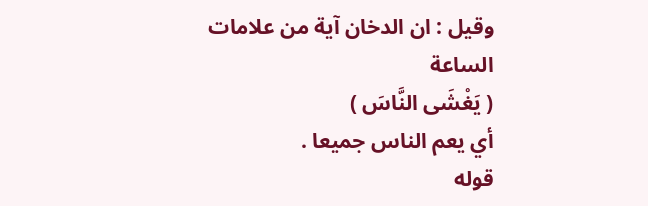وقيل : ان الدخان آية من علامات الساعة
( يَغْشَى النَّاسَ )
أي يعم الناس جميعا .
قوله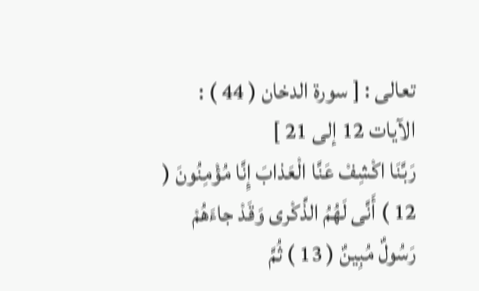تعالى : [ سورة الدخان ( 44 ) : الآيات 12 إلى 21 ]
رَبَّنَا اكْشِفْ عَنَّا الْعَذابَ إِنَّا مُؤْمِنُونَ ( 12 ) أَنَّى لَهُمُ الذِّكْرى وَقَدْ جاءَهُمْ رَسُولٌ مُبِينٌ ( 13 ) ثُمَّ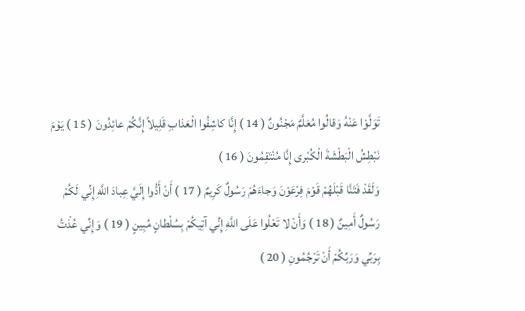تَوَلَّوْا عَنْهُ وَقالُوا مُعَلَّمٌ مَجْنُونٌ ( 14 ) إِنَّا كاشِفُوا الْعَذابِ قَلِيلاً إِنَّكُمْ عائِدُونَ ( 15 ) يَوْمَ نَبْطِشُ الْبَطْشَةَ الْكُبْرى إِنَّا مُنْتَقِمُونَ ( 16 )
وَلَقَدْ فَتَنَّا قَبْلَهُمْ قَوْمَ فِرْعَوْنَ وَجاءَهُمْ رَسُولٌ كَرِيمٌ ( 17 ) أَنْ أَدُّوا إِلَيَّ عِبادَ اللَّهِ إِنِّي لَكُمْ رَسُولٌ أَمِينٌ ( 18 ) وَأَنْ لا تَعْلُوا عَلَى اللَّهِ إِنِّي آتِيكُمْ بِسُلْطانٍ مُبِينٍ ( 19 ) وَإِنِّي عُذْتُ بِرَبِّي وَرَبِّكُمْ أَنْ تَرْجُمُونِ ( 20 )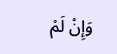وَإِنْ لَمْ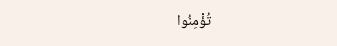تُؤْمِنُوا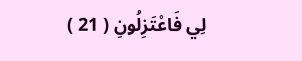لِي فَاعْتَزِلُونِ ( 21 )